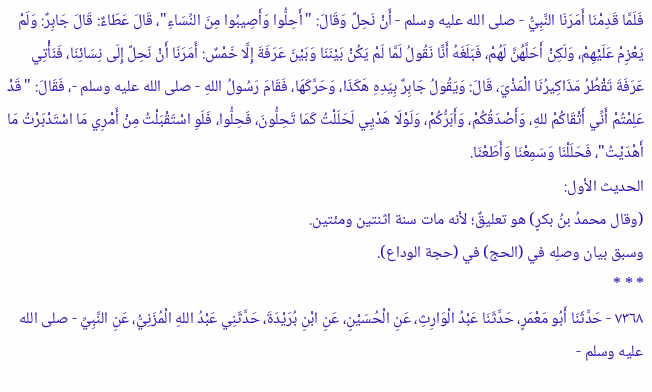فَلَمَّا قَدِمْنَا أَمَرَنَا النَّبِيُّ - صلى الله عليه وسلم - أَنْ نَحِلَّ وَقَالَ: "أَحِلُّوا وَأَصِيبُوا مِنَ النِّسَاءِ"، قَالَ عَطَاءٌ: قَالَ جَابِرٌ: وَلَمْ يَعْزِمْ عَلَيْهِمْ، وَلَكِنْ أَحَلَّهُنَّ لَهُمْ، فَبَلَغَهُ أَنَّا نَقُولُ لَمَّا لَمْ يَكُنْ بَيْنَنَا وَبَيْنَ عَرَفَةَ إِلَّا خَمْسٌ: أَمَرَنَا أَنْ نَحِلَّ إِلَى نِسَائِنَا، فَنَأْتِي عَرَفَةَ تَقْطُرُ مَذَاكِيرُنَا الْمَذْيَ، قَالَ: وَيَقُولُ جَابِرٌ بِيَدِهِ هَكَذَا، وَحَرَّكَهَا، فَقَامَ رَسُولُ اللهِ - صلى الله عليه وسلم -، فَقَالَ: "قَدْ عَلِمْتُمْ أَنِّي أَتْقَاكُمْ للهِ، وَأَصْدَقُكُمْ، وَأَبَرُّكُمْ، وَلَوْلَا هَدْيِي لَحَلَلْتُ كَمَا تَحِلُّونَ، فَحِلُّوا، فَلَوِ اسْتَقْبَلْتُ مِنْ أَمْرِي مَا اسْتَدْبَرْتُ مَا أَهْدَيْتُ"، فَحَلَلْنَا وَسَمِعْنَا وَأَطَعْنَا.
الحديث الأول:
(وقال محمدُ بنُ بكرٍ) هو تعليقٌ؛ لأنه مات سنة اثنتين ومئتين.
وسبق بيان وصلِه في (الحج) في (حجة الوداع).
* * *
٧٣٦٨ - حَدَّثَنَا أَبُو مَعْمَرٍ، حَدَّثَنَا عَبْدُ الْوَارِثِ، عَنِ الْحُسَيْنِ، عَنِ ابْنِ بُرَيْدَةَ، حَدَّثَنِي عَبْدُ اللهِ الْمُزَنِيُّ، عَنِ النَّبِيِّ - صلى الله عليه وسلم -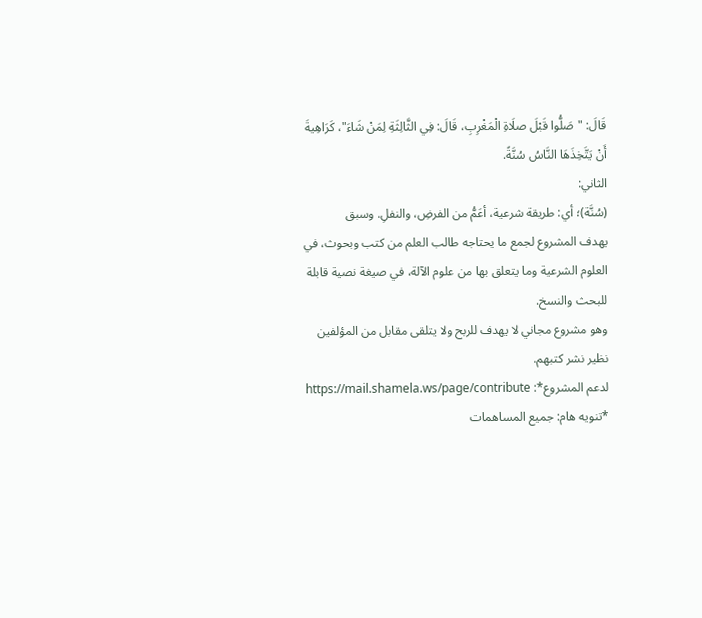قَالَ: "صَلُّوا قَبْلَ صلَاةِ الْمَغْرِبِ، قَالَ: فِي الثَّالِثَةِ لِمَنْ شَاءَ"، كَرَاهِيةَ أَنْ يَتَّخِذَهَا النَّاسُ سُنَّةً.
الثاني:
(سُنَّة)؛ أي: طريقة شرعية، أعَمُّ من الفرضِ، والنفلِ. وسبق
يهدف المشروع لجمع ما يحتاجه طالب العلم من كتب وبحوث، في العلوم الشرعية وما يتعلق بها من علوم الآلة، في صيغة نصية قابلة للبحث والنسخ.
وهو مشروع مجاني لا يهدف للربح ولا يتلقى مقابل من المؤلفين نظير نشر كتبهم.
لدعم المشروع*: https://mail.shamela.ws/page/contribute
*تنويه هام: جميع المساهمات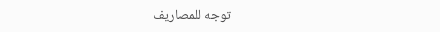توجه للمصاريف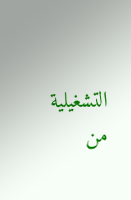التشغيلية من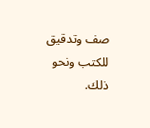صف وتدقيق للكتب ونحو ذلك.